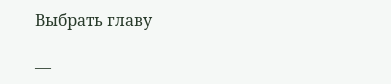Выбрать главу

—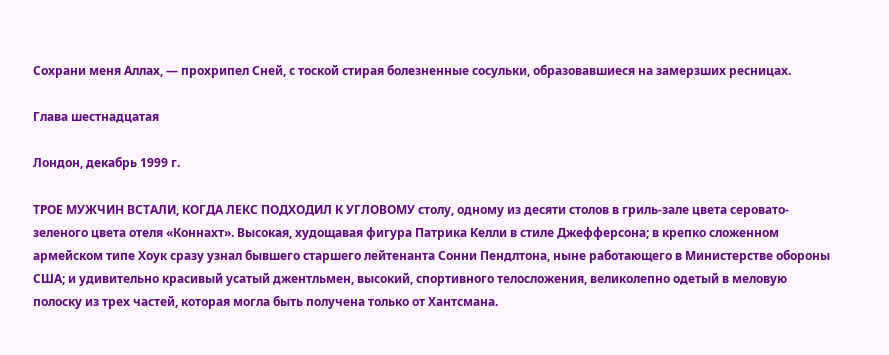Сохрани меня Аллах, — прохрипел Сней, с тоской стирая болезненные сосульки, образовавшиеся на замерзших ресницах.

Глава шестнадцатая

Лондон, декабрь 1999 г.

ТРОЕ МУЖЧИН ВСТАЛИ, КОГДА ЛЕКС ПОДХОДИЛ К УГЛОВОМУ столу, одному из десяти столов в гриль-зале цвета серовато-зеленого цвета отеля «Коннахт». Высокая, худощавая фигура Патрика Келли в стиле Джефферсона; в крепко сложенном армейском типе Хоук сразу узнал бывшего старшего лейтенанта Сонни Пендлтона, ныне работающего в Министерстве обороны США; и удивительно красивый усатый джентльмен, высокий, спортивного телосложения, великолепно одетый в меловую полоску из трех частей, которая могла быть получена только от Хантсмана.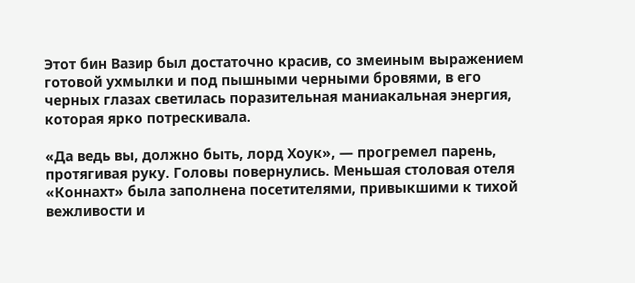Этот бин Вазир был достаточно красив, со змеиным выражением готовой ухмылки и под пышными черными бровями, в его черных глазах светилась поразительная маниакальная энергия, которая ярко потрескивала.

«Да ведь вы, должно быть, лорд Хоук», — прогремел парень, протягивая руку. Головы повернулись. Меньшая столовая отеля «Коннахт» была заполнена посетителями, привыкшими к тихой вежливости и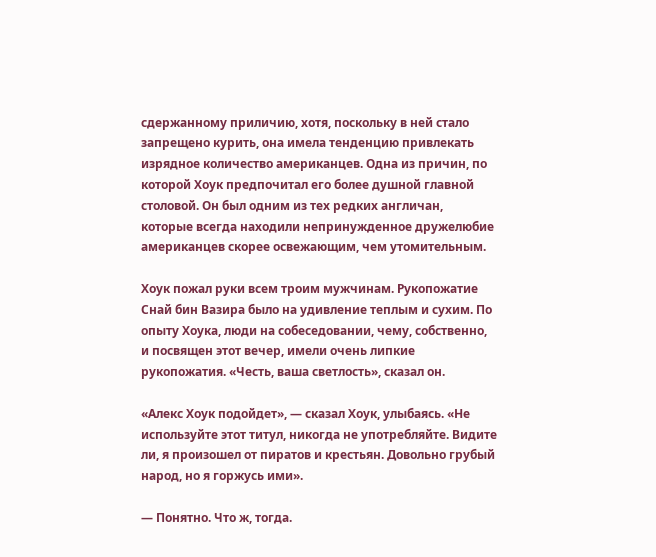сдержанному приличию, хотя, поскольку в ней стало запрещено курить, она имела тенденцию привлекать изрядное количество американцев. Одна из причин, по которой Хоук предпочитал его более душной главной столовой. Он был одним из тех редких англичан, которые всегда находили непринужденное дружелюбие американцев скорее освежающим, чем утомительным.

Хоук пожал руки всем троим мужчинам. Рукопожатие Снай бин Вазира было на удивление теплым и сухим. По опыту Хоука, люди на собеседовании, чему, собственно, и посвящен этот вечер, имели очень липкие рукопожатия. «Честь, ваша светлость», сказал он.

«Алекс Хоук подойдет», — сказал Хоук, улыбаясь. «Не используйте этот титул, никогда не употребляйте. Видите ли, я произошел от пиратов и крестьян. Довольно грубый народ, но я горжусь ими».

— Понятно. Что ж, тогда.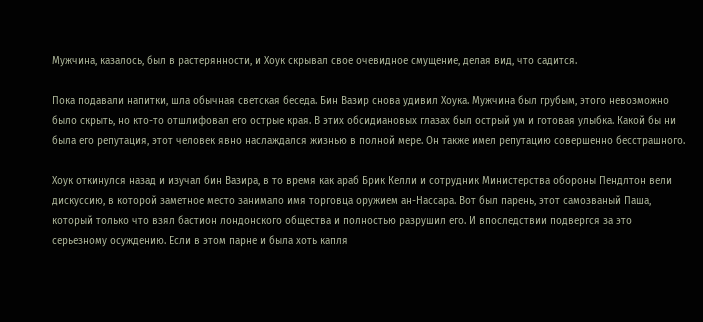Мужчина, казалось, был в растерянности, и Хоук скрывал свое очевидное смущение, делая вид, что садится.

Пока подавали напитки, шла обычная светская беседа. Бин Вазир снова удивил Хоука. Мужчина был грубым, этого невозможно было скрыть, но кто-то отшлифовал его острые края. В этих обсидиановых глазах был острый ум и готовая улыбка. Какой бы ни была его репутация, этот человек явно наслаждался жизнью в полной мере. Он также имел репутацию совершенно бесстрашного.

Хоук откинулся назад и изучал бин Вазира, в то время как араб Брик Келли и сотрудник Министерства обороны Пендлтон вели дискуссию, в которой заметное место занимало имя торговца оружием ан-Нассара. Вот был парень, этот самозваный Паша, который только что взял бастион лондонского общества и полностью разрушил его. И впоследствии подвергся за это серьезному осуждению. Если в этом парне и была хоть капля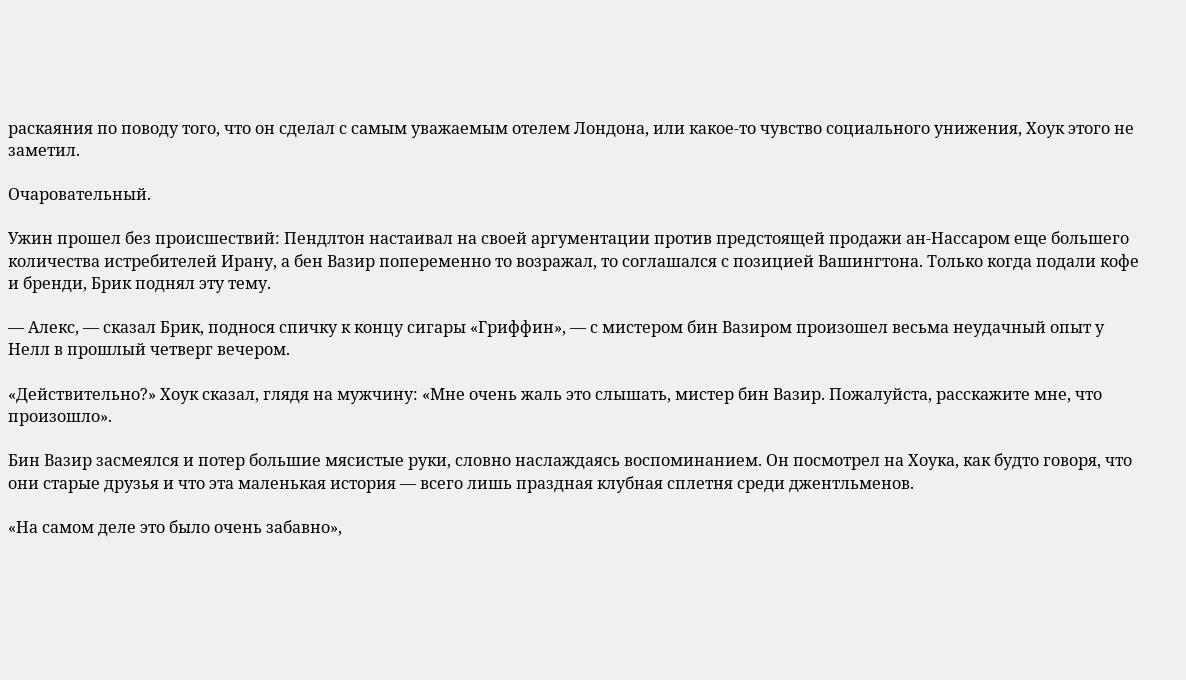раскаяния по поводу того, что он сделал с самым уважаемым отелем Лондона, или какое-то чувство социального унижения, Хоук этого не заметил.

Очаровательный.

Ужин прошел без происшествий: Пендлтон настаивал на своей аргументации против предстоящей продажи ан-Нассаром еще большего количества истребителей Ирану, а бен Вазир попеременно то возражал, то соглашался с позицией Вашингтона. Только когда подали кофе и бренди, Брик поднял эту тему.

— Алекс, — сказал Брик, поднося спичку к концу сигары «Гриффин», — с мистером бин Вазиром произошел весьма неудачный опыт у Нелл в прошлый четверг вечером.

«Действительно?» Хоук сказал, глядя на мужчину: «Мне очень жаль это слышать, мистер бин Вазир. Пожалуйста, расскажите мне, что произошло».

Бин Вазир засмеялся и потер большие мясистые руки, словно наслаждаясь воспоминанием. Он посмотрел на Хоука, как будто говоря, что они старые друзья и что эта маленькая история — всего лишь праздная клубная сплетня среди джентльменов.

«На самом деле это было очень забавно»,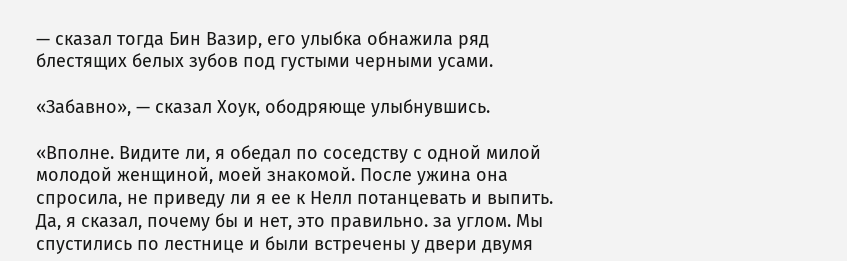— сказал тогда Бин Вазир, его улыбка обнажила ряд блестящих белых зубов под густыми черными усами.

«Забавно», — сказал Хоук, ободряюще улыбнувшись.

«Вполне. Видите ли, я обедал по соседству с одной милой молодой женщиной, моей знакомой. После ужина она спросила, не приведу ли я ее к Нелл потанцевать и выпить. Да, я сказал, почему бы и нет, это правильно. за углом. Мы спустились по лестнице и были встречены у двери двумя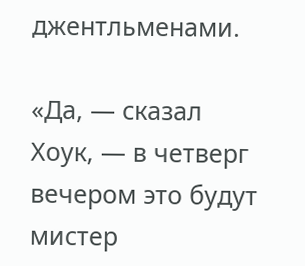джентльменами.

«Да, — сказал Хоук, — в четверг вечером это будут мистер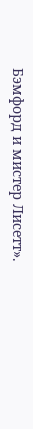Бэмфорд и мистер Лисетт».